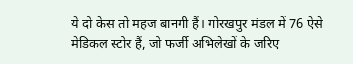ये दो केस तो महज बानगी हैं। गोरखपुर मंडल में 76 ऐसे मेडिकल स्टोर हैं, जो फर्जी अभिलेखों के जरिए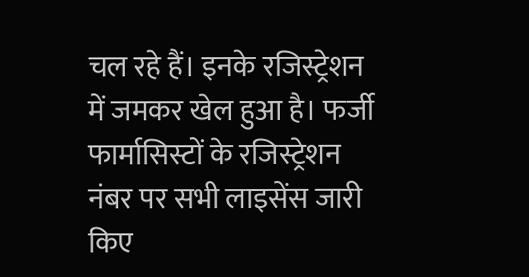चल रहे हैं। इनके रजिस्ट्रेशन में जमकर खेल हुआ है। फर्जी फार्मासिस्टों के रजिस्ट्रेशन नंबर पर सभी लाइसेंस जारी किए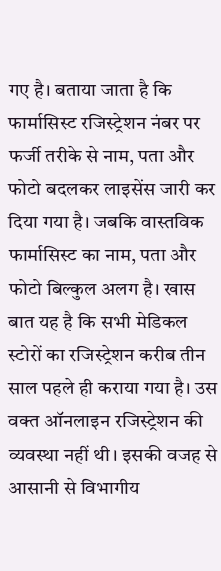गए है। बताया जाता है कि फार्मासिस्ट रजिस्ट्रेशन नंबर पर फर्जी तरीके से नाम, पता और फोटो बदलकर लाइसेंस जारी कर दिया गया है। जबकि वास्तविक फार्मासिस्ट का नाम, पता और फोटो बिल्कुल अलग है। खास बात यह है कि सभी मेडिकल स्टोरों का रजिस्ट्रेशन करीब तीन साल पहले ही कराया गया है। उस वक्त ऑनलाइन रजिस्ट्रेशन की व्यवस्था नहीं थी। इसकी वजह से आसानी से विभागीय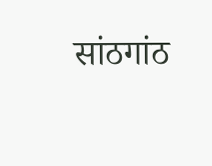सांठगांठ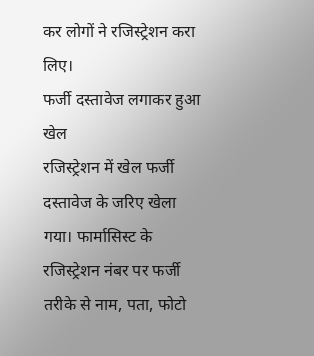कर लोगों ने रजिस्ट्रेशन करा लिए।
फर्जी दस्तावेज लगाकर हुआ खेल
रजिस्ट्रेशन में खेल फर्जी दस्तावेज के जरिए खेला गया। फार्मासिस्ट के रजिस्ट्रेशन नंबर पर फर्जी तरीके से नाम, पता, फोटो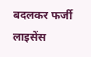बदलकर फर्जी लाइसेंस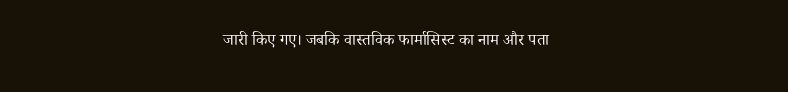जारी किए गए। जबकि वास्तविक फार्मासिस्ट का नाम और पता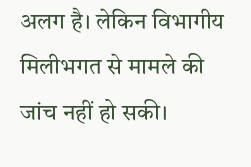अलग है। लेकिन विभागीय मिलीभगत से मामले की जांच नहीं हो सकी।